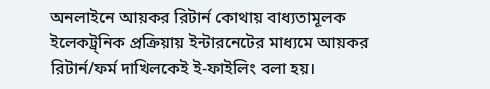অনলাইনে আয়কর রিটার্ন কোথায় বাধ্যতামূলক ইলেকট্র্নিক প্রক্রিয়ায় ইন্টারনেটের মাধ্যমে আয়কর রিটার্ন/ফর্ম দাখিলকেই ই-ফাইলিং বলা হয়।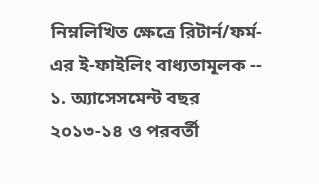নিম্নলিখিত ক্ষেত্রে রিটার্ন/ফর্ম-এর ই-ফাইলিং বাধ্যতামূলক -- ১. অ্যাসেসমেন্ট বছর ২০১৩-১৪ ও পরবর্তী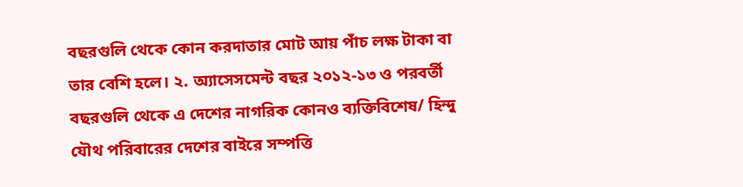বছরগুলি থেকে কোন করদাতার মোট আয় পাঁচ লক্ষ টাকা বা তার বেশি হলে। ২. অ্যাসেসমেন্ট বছর ২০১২-১৩ ও পরবর্তী বছরগুলি থেকে এ দেশের নাগরিক কোনও ব্যক্তিবিশেষ/ হিন্দু যৌথ পরিবারের দেশের বাইরে সম্পত্তি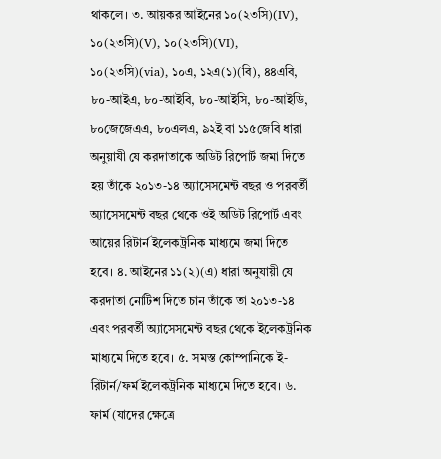থাকলে। ৩. আয়কর আইনের ১০(২৩সি)(IV), ১০(২৩সি)(V), ১০(২৩সি)(VI), ১০(২৩সি)(via), ১০এ, ১২এ(১)(বি), ৪৪এবি, ৮০-আইএ, ৮০-আইবি, ৮০-আইসি, ৮০-আইডি, ৮০জেজেএএ, ৮০এলএ, ৯২ই বা ১১৫জেবি ধারা অনুয়াযী যে করদাতাকে অডিট রিপোর্ট জমা দিতে হয় তাঁকে ২০১৩-১৪ অ্যাসেসমেন্ট বছর ও পরবর্তী অ্যাসেসমেন্ট বছর থেকে ওই অডিট রিপোর্ট এবং আয়ের রিটার্ন ইলেকট্রনিক মাধ্যমে জমা দিতে হবে। ৪. আইনের ১১(২)(এ) ধারা অনুযায়ী যে করদাতা নোটিশ দিতে চান তাঁকে তা ২০১৩-১৪ এবং পরবর্তী অ্যাসেসমেন্ট বছর থেকে ইলেকট্রনিক মাধ্যমে দিতে হবে। ৫. সমস্ত কোম্পানিকে ই-রিটার্ন/ফর্ম ইলেকট্রনিক মাধ্যমে দিতে হবে। ৬. ফার্ম (যাদের ক্ষেত্রে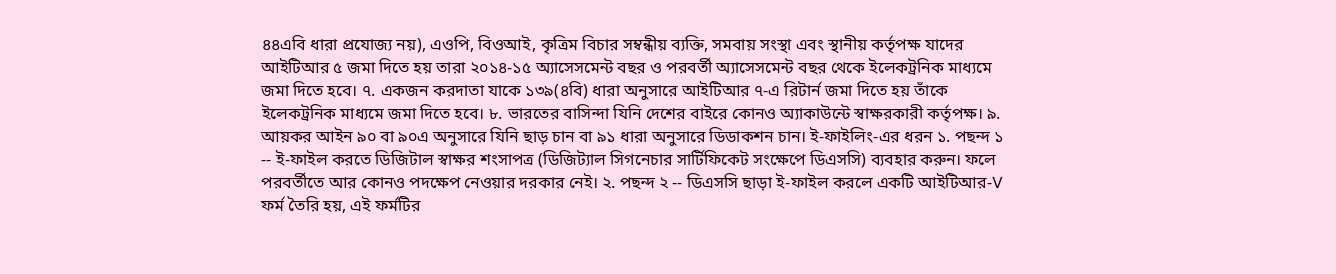৪৪এবি ধারা প্রযোজ্য নয়), এওপি, বিওআই, কৃত্রিম বিচার সম্বন্ধীয় ব্যক্তি, সমবায় সংস্থা এবং স্থানীয় কর্তৃপক্ষ যাদের আইটিআর ৫ জমা দিতে হয় তারা ২০১৪-১৫ অ্যাসেসমেন্ট বছর ও পরবর্তী অ্যাসেসমেন্ট বছর থেকে ইলেকট্রনিক মাধ্যমে জমা দিতে হবে। ৭. একজন করদাতা যাকে ১৩৯(৪বি) ধারা অনুসারে আইটিআর ৭-এ রিটার্ন জমা দিতে হয় তাঁকে ইলেকট্রনিক মাধ্যমে জমা দিতে হবে। ৮. ভারতের বাসিন্দা যিনি দেশের বাইরে কোনও অ্যাকাউন্টে স্বাক্ষরকারী কর্তৃপক্ষ। ৯. আয়কর আইন ৯০ বা ৯০এ অনুসারে যিনি ছাড় চান বা ৯১ ধারা অনুসারে ডিডাকশন চান। ই-ফাইলিং-এর ধরন ১. পছন্দ ১ -- ই-ফাইল করতে ডিজিটাল স্বাক্ষর শংসাপত্র (ডিজিট্যাল সিগনেচার সার্টিফিকেট সংক্ষেপে ডিএসসি) ব্যবহার করুন। ফলে পরবর্তীতে আর কোনও পদক্ষেপ নেওয়ার দরকার নেই। ২. পছন্দ ২ -- ডিএসসি ছাড়া ই-ফাইল করলে একটি আইটিআর-V ফর্ম তৈরি হয়, এই ফর্মটির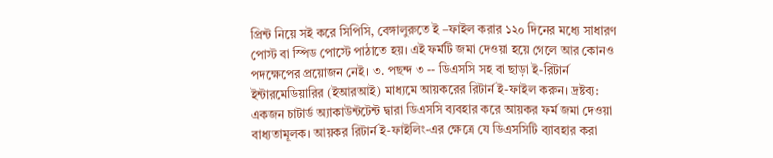প্রিন্ট নিয়ে সই করে সিপিসি, বেঙ্গালুরুতে ই –ফাইল করার ১২০ দিনের মধ্যে সাধারণ পোস্ট বা স্পিড পোস্টে পাঠাতে হয়। এই ফর্মটি জমা দেওয়া হয়ে গেলে আর কোনও পদক্ষেপের প্রয়োজন নেই। ৩. পছন্দ ৩ -- ডিএসসি সহ বা ছাড়া ই-রিটার্ন ইন্টারমেডিয়ারির (ইআরআই) মাধ্যমে আয়করের রিটার্ন ই-ফাইল করুন। দ্রষ্টব্য: একজন চাটার্ড অ্যাকাউন্টটেন্ট দ্বারা ডিএসসি ব্যবহার করে আয়কর ফর্ম জমা দেওয়া বাধ্যতামূলক। আয়কর রিটার্ন ই-ফাইলিং-এর ক্ষেত্রে যে ডিএসসিটি ব্যাবহার করা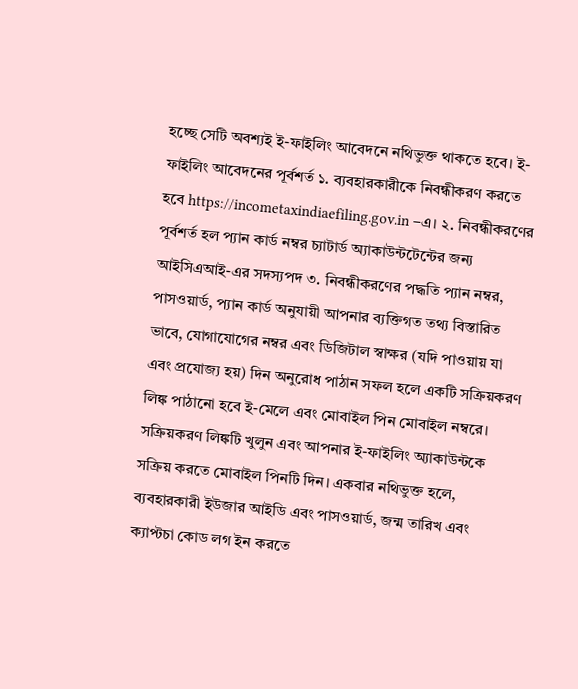হচ্ছে সেটি অবশ্যই ই-ফাইলিং আবেদনে নথিভুক্ত থাকতে হবে। ই-ফাইলিং আবেদনের পূর্বশর্ত ১. ব্যবহারকারীকে নিবন্ধীকরণ করতে হবে https://incometaxindiaefiling.gov.in –এ। ২. নিবন্ধীকরণের পূর্বশর্ত হল প্যান কার্ড নম্বর চ্যাটার্ড অ্যাকাউন্টটেন্টের জন্য আইসিএআই-এর সদস্যপদ ৩. নিবন্ধীকরণের পদ্ধতি প্যান নম্বর, পাসওয়ার্ড, প্যান কার্ড অনুযায়ী আপনার ব্যক্তিগত তথ্য বিস্তারিত ভাবে, যোগাযোগের নম্বর এবং ডিজিটাল স্বাক্ষর (যদি পাওয়ায় যা এবং প্রযোজ্য হয়) দিন অনুরোধ পাঠান সফল হলে একটি সক্রিয়করণ লিঙ্ক পাঠানো হবে ই-মেলে এবং মোবাইল পিন মোবাইল নম্বরে। সক্রিয়করণ লিঙ্কটি খুলুন এবং আপনার ই-ফাইলিং অ্যাকাউন্টকে সক্রিয় করতে মোবাইল পিনটি দিন। একবার নথিভুক্ত হলে, ব্যবহারকারী ইউজার আইডি এবং পাসওয়ার্ড, জন্ম তারিখ এবং ক্যাপ্টচা কোড লগ ইন করতে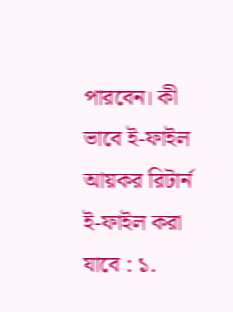পারবেন। কী ভাবে ই-ফাইল আয়কর রিটার্ন ই-ফাইল করা যাবে : ১.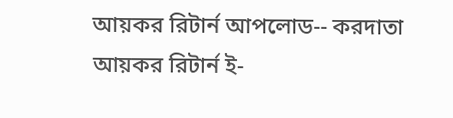আয়কর রিটার্ন আপলোড-- করদাতা আয়কর রিটার্ন ই-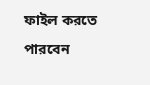ফাইল করতে পারবেন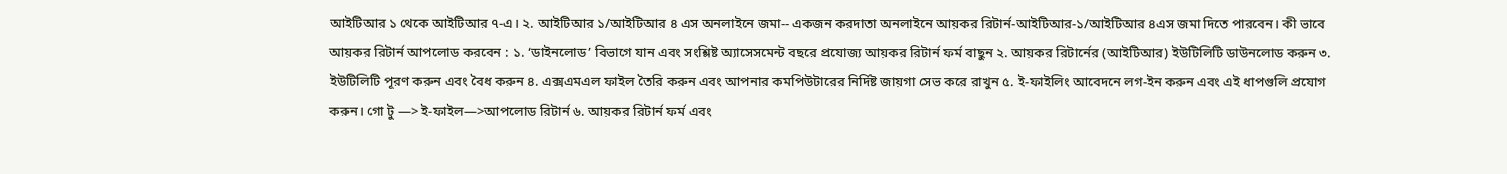আইটিআর ১ থেকে আইটিআর ৭-এ। ২. আইটিআর ১/আইটিআর ৪ এস অনলাইনে জমা-- একজন করদাতা অনলাইনে আয়কর রিটার্ন-আইটিআর-১/আইটিআর ৪এস জমা দিতে পারবেন। কী ভাবে আয়কর রিটার্ন আপলোড করবেন : ১. ‘ডাইনলোড’ বিভাগে যান এবং সংশ্লিষ্ট অ্যাসেসমেন্ট বছরে প্রযোজ্য আয়কর রিটার্ন ফর্ম বাছুন ২. আয়কর রিটার্নের (আইটিআর) ইউটিলিটি ডাউনলোড করুন ৩. ইউটিলিটি পূরণ করুন এবং বৈধ করুন ৪. এক্সএমএল ফাইল তৈরি করুন এবং আপনার কমপিউটারের নির্দিষ্ট জায়গা সেভ করে রাখুন ৫. ই-ফাইলিং আবেদনে লগ-ইন করুন এবং এই ধাপগুলি প্রযোগ করুন। গো টু —> ই-ফাইল—>আপলোড রিটার্ন ৬. আয়কর রিটার্ন ফর্ম এবং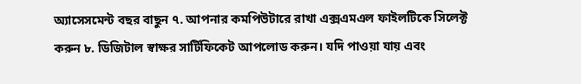অ্যাসেসমেন্ট বছর বাছুন ৭. আপনার কমপিউটারে রাখা এক্সএমএল ফাইলটিকে সিলেক্ট করুন ৮. ডিজিটাল স্বাক্ষর সার্টিফিকেট আপলোড করুন। যদি পাওয়া যায় এবং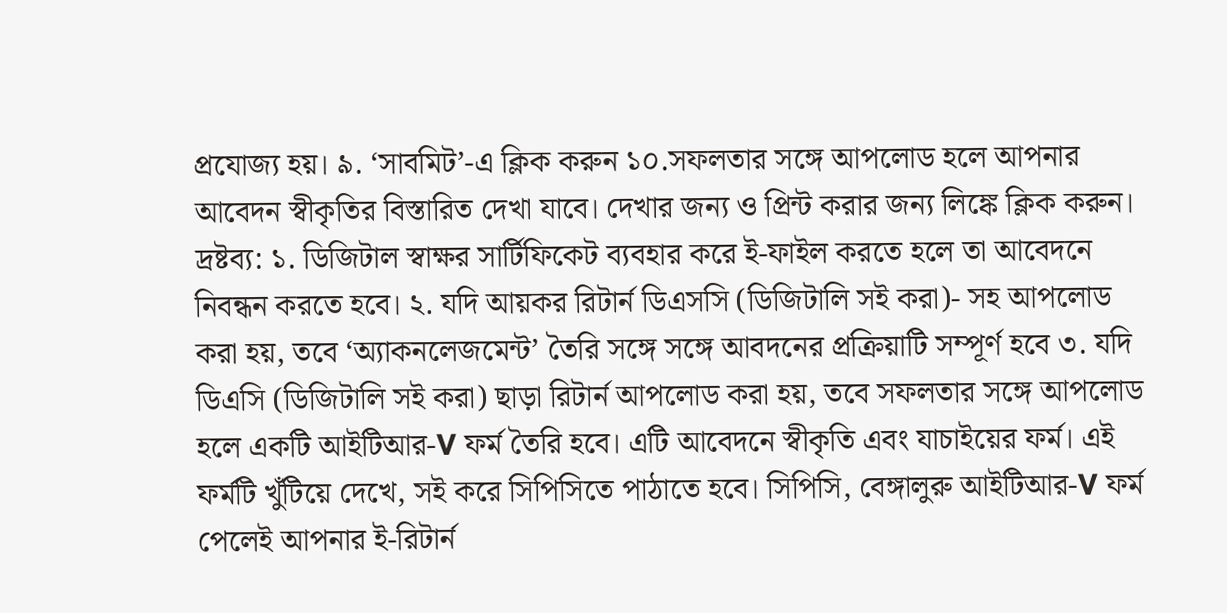প্রযোজ্য হয়। ৯. ‘সাবমিট’-এ ক্লিক করুন ১০.সফলতার সঙ্গে আপলোড হলে আপনার আবেদন স্বীকৃতির বিস্তারিত দেখা যাবে। দেখার জন্য ও প্রিন্ট করার জন্য লিঙ্কে ক্লিক করুন। দ্রষ্টব্য: ১. ডিজিটাল স্বাক্ষর সার্টিফিকেট ব্যবহার করে ই-ফাইল করতে হলে তা আবেদনে নিবন্ধন করতে হবে। ২. যদি আয়কর রিটার্ন ডিএসসি (ডিজিটালি সই করা)- সহ আপলোড করা হয়, তবে ‘অ্যাকনলেজমেন্ট’ তৈরি সঙ্গে সঙ্গে আবদনের প্রক্রিয়াটি সম্পূর্ণ হবে ৩. যদি ডিএসি (ডিজিটালি সই করা) ছাড়া রিটার্ন আপলোড করা হয়, তবে সফলতার সঙ্গে আপলোড হলে একটি আইটিআর-V ফর্ম তৈরি হবে। এটি আবেদনে স্বীকৃতি এবং যাচাইয়ের ফর্ম। এই ফর্মটি খুঁটিয়ে দেখে, সই করে সিপিসিতে পাঠাতে হবে। সিপিসি, বেঙ্গালুরু আইটিআর-V ফর্ম পেলেই আপনার ই-রিটার্ন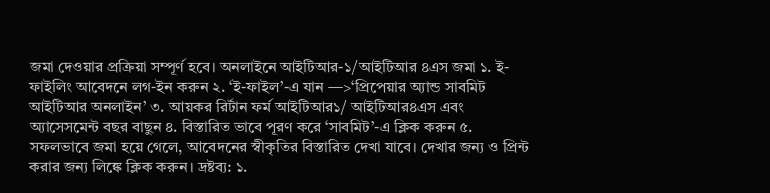জমা দেওয়ার প্রক্রিয়া সম্পূর্ণ হবে। অনলাইনে আইটিআর-১/আইটিআর ৪এস জমা ১. ই-ফাইলিং আবেদনে লগ-ইন করুন ২. ‘ই-ফাইল’-এ যান —>‘প্রিপেয়ার অ্যান্ড সাবমিট আইটিআর অনলাইন’ ৩. আয়কর রির্টান ফর্ম আইটিআর১/ আইটিআর৪এস এবং অ্যাসেসমেন্ট বছর বাছুন ৪. বিস্তারিত ভাবে পূরণ করে ‘সাবমিট’-এ ক্লিক করুন ৫. সফলভাবে জমা হয়ে গেলে, আবেদনের স্বীকৃতির বিস্তারিত দেখা যাবে। দেখার জন্য ও প্রিন্ট করার জন্য লিঙ্কে ক্লিক করুন। দ্রষ্টব্য: ১.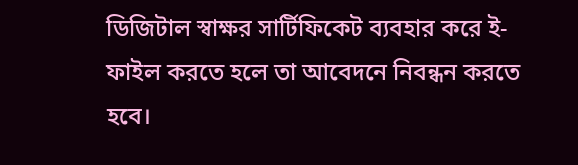ডিজিটাল স্বাক্ষর সার্টিফিকেট ব্যবহার করে ই-ফাইল করতে হলে তা আবেদনে নিবন্ধন করতে হবে।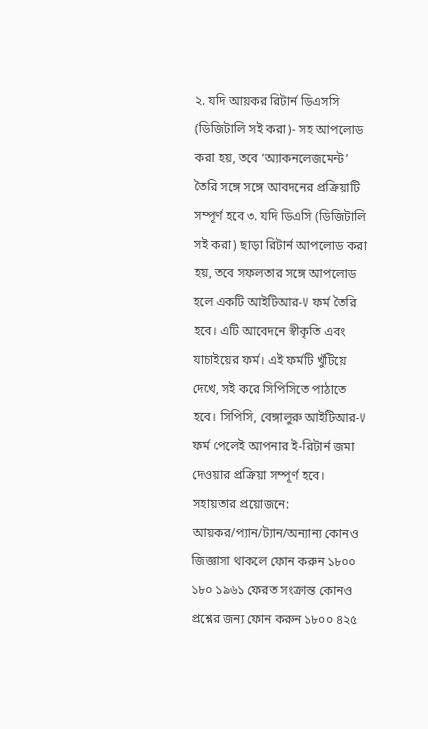২. যদি আয়কর রিটার্ন ডিএসসি (ডিজিটালি সই করা)- সহ আপলোড করা হয়, তবে ‘অ্যাকনলেজমেন্ট’ তৈরি সঙ্গে সঙ্গে আবদনের প্রক্রিয়াটি সম্পূর্ণ হবে ৩. যদি ডিএসি (ডিজিটালি সই করা) ছাড়া রিটার্ন আপলোড করা হয়, তবে সফলতার সঙ্গে আপলোড হলে একটি আইটিআর-V ফর্ম তৈরি হবে। এটি আবেদনে স্বীকৃতি এবং যাচাইয়ের ফর্ম। এই ফর্মটি খুঁটিয়ে দেখে, সই করে সিপিসিতে পাঠাতে হবে। সিপিসি, বেঙ্গালুরু আইটিআর-V ফর্ম পেলেই আপনার ই-রিটার্ন জমা দেওয়ার প্রক্রিয়া সম্পূর্ণ হবে। সহায়তার প্রয়োজনে: আয়কর/প্যান/ট্যান/অন্যান্য কোনও জিজ্ঞাসা থাকলে ফোন করুন ১৮০০ ১৮০ ১৯৬১ ফেরত সংক্রান্ত কোনও প্রশ্নের জন্য ফোন করুন ১৮০০ ৪২৫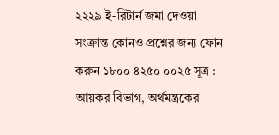২২২৯ ই-রিটার্ন জমা দেওয়া সংক্রান্ত কোনও প্রশ্নের জন্য ফোন করুন ১৮০০ ৪২৫০ ০০২৫ সূত্র : আয়কর বিভাগ, অর্থমন্ত্রকের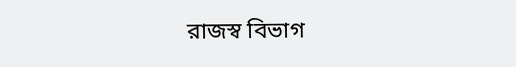রাজস্ব বিভাগ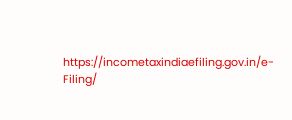https://incometaxindiaefiling.gov.in/e-Filing/